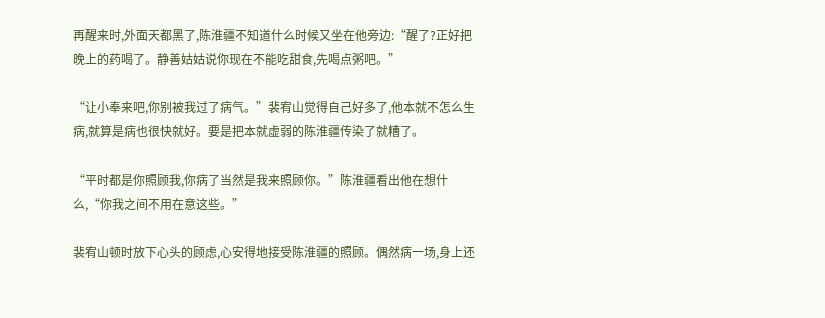再醒来时,外面天都黑了,陈淮疆不知道什么时候又坐在他旁边:“醒了?正好把晚上的药喝了。静善姑姑说你现在不能吃甜食,先喝点粥吧。”

“让小奉来吧,你别被我过了病气。”裴宥山觉得自己好多了,他本就不怎么生病,就算是病也很快就好。要是把本就虚弱的陈淮疆传染了就糟了。

“平时都是你照顾我,你病了当然是我来照顾你。”陈淮疆看出他在想什么,“你我之间不用在意这些。”

裴宥山顿时放下心头的顾虑,心安得地接受陈淮疆的照顾。偶然病一场,身上还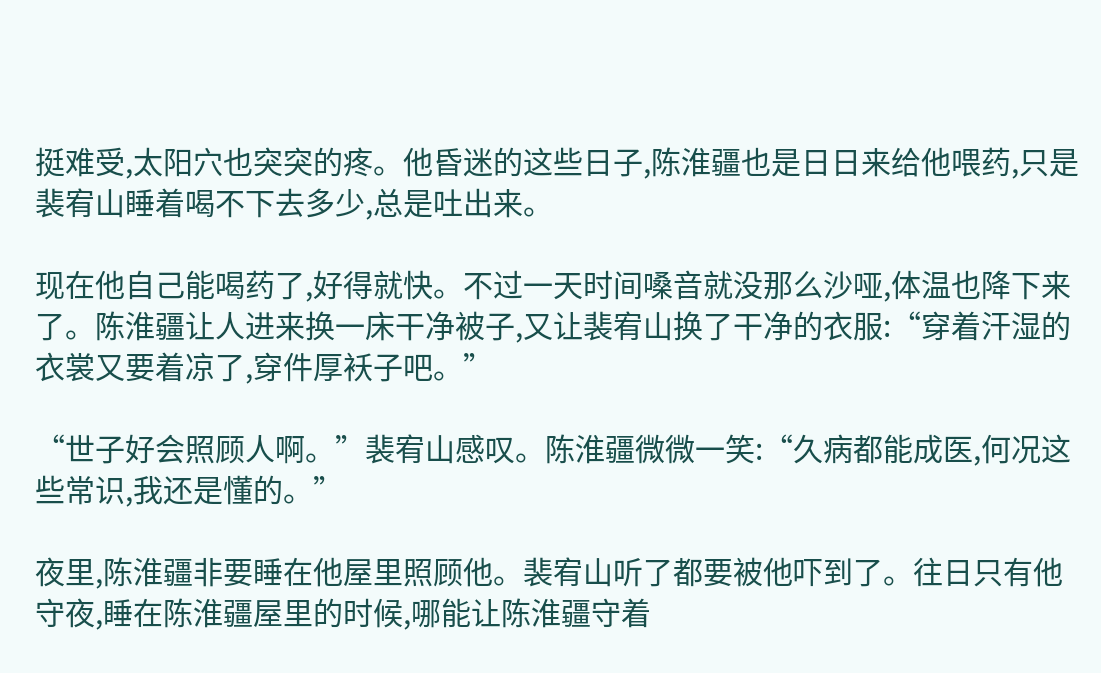挺难受,太阳穴也突突的疼。他昏迷的这些日子,陈淮疆也是日日来给他喂药,只是裴宥山睡着喝不下去多少,总是吐出来。

现在他自己能喝药了,好得就快。不过一天时间嗓音就没那么沙哑,体温也降下来了。陈淮疆让人进来换一床干净被子,又让裴宥山换了干净的衣服:“穿着汗湿的衣裳又要着凉了,穿件厚袄子吧。”

“世子好会照顾人啊。”裴宥山感叹。陈淮疆微微一笑:“久病都能成医,何况这些常识,我还是懂的。”

夜里,陈淮疆非要睡在他屋里照顾他。裴宥山听了都要被他吓到了。往日只有他守夜,睡在陈淮疆屋里的时候,哪能让陈淮疆守着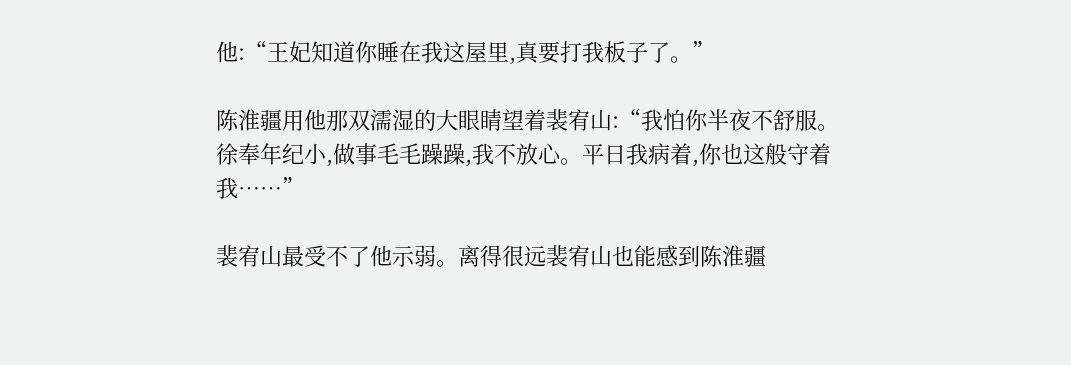他:“王妃知道你睡在我这屋里,真要打我板子了。”

陈淮疆用他那双濡湿的大眼睛望着裴宥山:“我怕你半夜不舒服。徐奉年纪小,做事毛毛躁躁,我不放心。平日我病着,你也这般守着我……”

裴宥山最受不了他示弱。离得很远裴宥山也能感到陈淮疆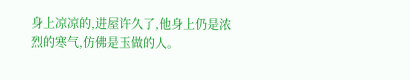身上凉凉的,进屋许久了,他身上仍是浓烈的寒气,仿佛是玉做的人。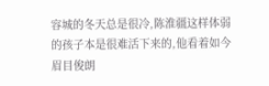容城的冬天总是很冷,陈淮疆这样体弱的孩子本是很难活下来的,他看着如今眉目俊朗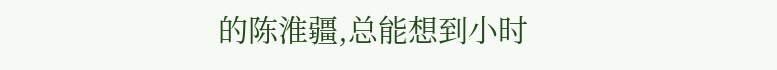的陈淮疆,总能想到小时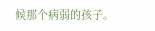候那个病弱的孩子。